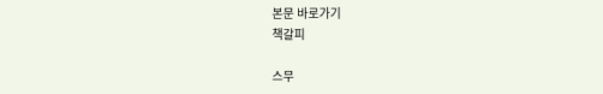본문 바로가기
책갈피

스무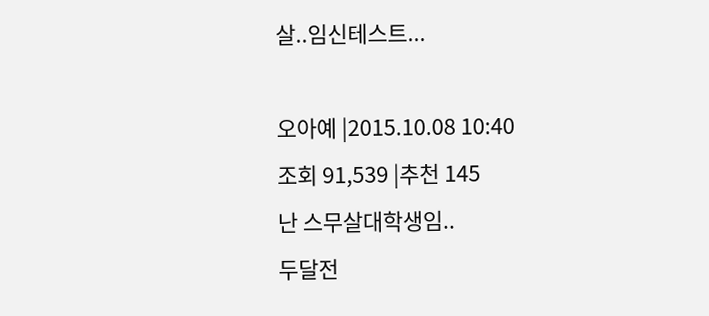살..임신테스트...

오아예 |2015.10.08 10:40
조회 91,539 |추천 145
난 스무살대학생임..
두달전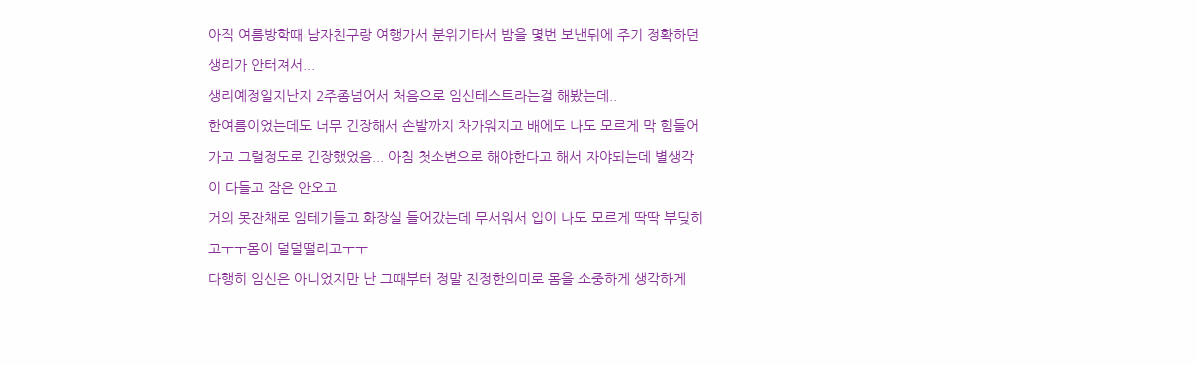아직 여름방학때 남자친구랑 여행가서 분위기타서 밤을 몇번 보낸뒤에 주기 정확하던 생리가 안터져서...
생리예정일지난지 2주좀넘어서 처음으로 임신테스트라는걸 해봤는데..
한여름이었는데도 너무 긴장해서 손발까지 차가워지고 배에도 나도 모르게 막 힘들어가고 그럴정도로 긴장했었음... 아침 첫소변으로 해야한다고 해서 자야되는데 별생각이 다들고 잠은 안오고
거의 못잔채로 임테기들고 화장실 들어갔는데 무서워서 입이 나도 모르게 딱딱 부딪히고ㅜㅜ몸이 덜덜떨리고ㅜㅜ
다행히 임신은 아니었지만 난 그때부터 정말 진정한의미로 몸을 소중하게 생각하게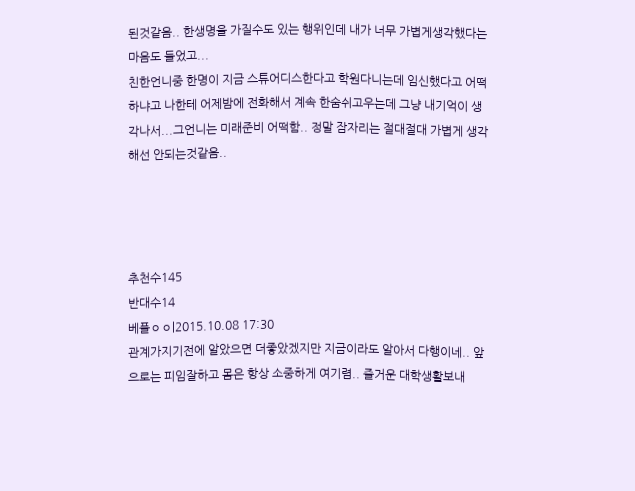된것같음.. 한생명을 가질수도 있는 행위인데 내가 너무 가볍게생각했다는 마음도 들었고...
친한언니중 한명이 지금 스튜어디스한다고 학원다니는데 임신했다고 어떡하냐고 나한테 어제밤에 전화해서 계속 한숨쉬고우는데 그냥 내기억이 생각나서...그언니는 미래준비 어떡함.. 정말 잠자리는 절대절대 가볍게 생각해선 안되는것같음..




추천수145
반대수14
베플ㅇㅇ|2015.10.08 17:30
관계가지기전에 알았으면 더좋았겠지만 지금이라도 알아서 다행이네.. 앞으로는 피임잘하고 몸은 항상 소중하게 여기렴.. 즐거운 대학생활보내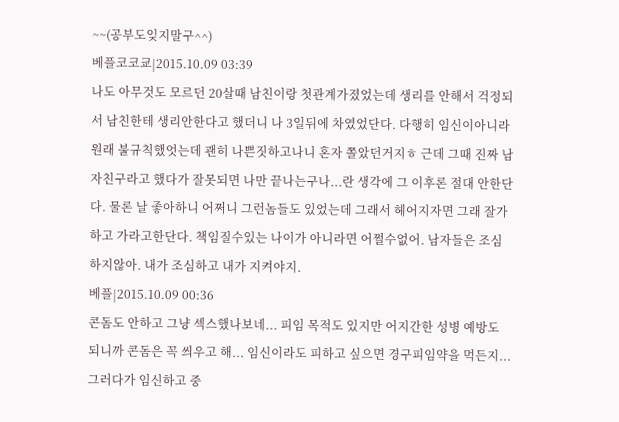~~(공부도잊지말구^^)
베플코코쿄|2015.10.09 03:39
나도 아무것도 모르던 20살때 남친이랑 첫관계가졌었는데 생리를 안해서 걱정되서 남친한테 생리안한다고 했더니 나 3일뒤에 차였었단다. 다행히 임신이아니라 원래 불규칙했엇는데 괜히 나쁜짓하고나니 혼자 쫄았던거지ㅎ 근데 그때 진짜 남자친구라고 했다가 잘못되면 나만 끝나는구나...란 생각에 그 이후론 절대 안한단다. 물론 날 좋아하니 어쩌니 그런놈들도 있었는데 그래서 헤어지자면 그래 잘가하고 가라고한단다. 책임질수있는 나이가 아니라면 어쩔수없어. 남자들은 조심하지않아. 내가 조심하고 내가 지켜야지.
베플|2015.10.09 00:36
콘돔도 안하고 그냥 섹스했나보네... 피임 목적도 있지만 어지간한 성병 예방도 되니까 콘돔은 꼭 씌우고 해... 임신이라도 피하고 싶으면 경구피임약을 먹든지... 그러다가 임신하고 중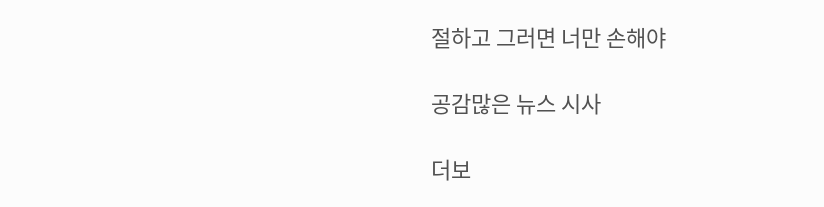절하고 그러면 너만 손해야

공감많은 뉴스 시사

더보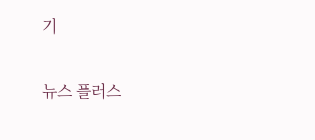기

뉴스 플러스